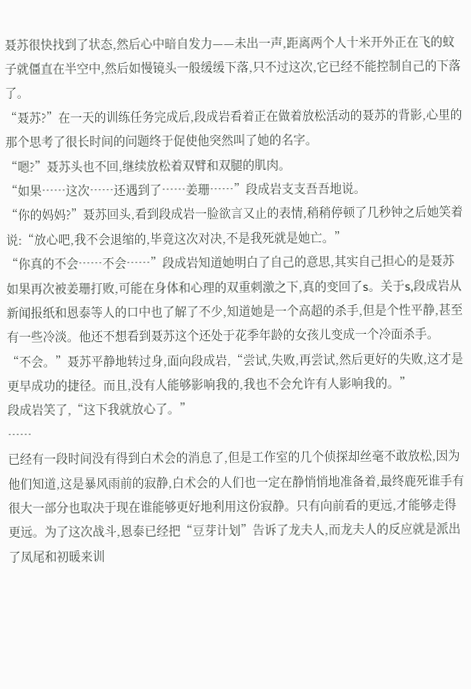聂苏很快找到了状态,然后心中暗自发力——未出一声,距离两个人十米开外正在飞的蚊子就僵直在半空中,然后如慢镜头一般缓缓下落,只不过这次,它已经不能控制自己的下落了。
“聂苏?”在一天的训练任务完成后,段成岩看着正在做着放松活动的聂苏的背影,心里的那个思考了很长时间的问题终于促使他突然叫了她的名字。
“嗯?”聂苏头也不回,继续放松着双臂和双腿的肌肉。
“如果……这次……还遇到了……姜珊……”段成岩支支吾吾地说。
“你的妈妈?”聂苏回头,看到段成岩一脸欲言又止的表情,稍稍停顿了几秒钟之后她笑着说:“放心吧,我不会退缩的,毕竟这次对决,不是我死就是她亡。”
“你真的不会……不会……”段成岩知道她明白了自己的意思,其实自己担心的是聂苏如果再次被姜珊打败,可能在身体和心理的双重刺激之下,真的变回了s。关于s,段成岩从新闻报纸和恩泰等人的口中也了解了不少,知道她是一个高超的杀手,但是个性平静,甚至有一些冷淡。他还不想看到聂苏这个还处于花季年龄的女孩儿变成一个冷面杀手。
“不会。”聂苏平静地转过身,面向段成岩,“尝试,失败,再尝试,然后更好的失败,这才是更早成功的捷径。而且,没有人能够影响我的,我也不会允许有人影响我的。”
段成岩笑了,“这下我就放心了。”
……
已经有一段时间没有得到白术会的消息了,但是工作室的几个侦探却丝毫不敢放松,因为他们知道,这是暴风雨前的寂静,白术会的人们也一定在静悄悄地准备着,最终鹿死谁手有很大一部分也取决于现在谁能够更好地利用这份寂静。只有向前看的更远,才能够走得更远。为了这次战斗,恩泰已经把“豆芽计划”告诉了龙夫人,而龙夫人的反应就是派出了凤尾和初暖来训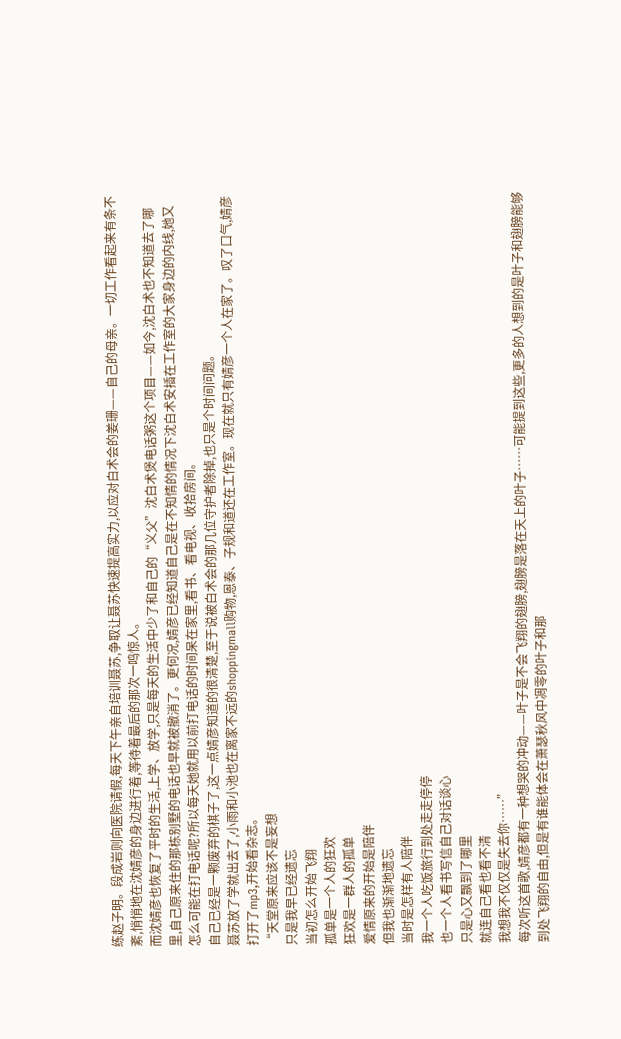练赵子明。段成岩则向医院请假,每天下午亲自培训聂苏,争取让聂苏快速提高实力,以应对白术会的姜珊——自己的母亲。一切工作看起来有条不紊,悄悄地在沈婧彦的身边进行着,等待着最后的那次一鸣惊人。
而沈婧彦也恢复了平时的生活,上学、放学,只是每天的生活中少了和自己的“义父”沈白术煲电话粥这个项目——如今,沈白术也不知道去了哪里,自己原来住的那栋别墅的电话也早就被撤消了。更何况,婧彦已经知道自己是在不知情的情况下沈白术安插在工作室的大家身边的内线,她又怎么可能在打电话呢?所以每天她就用以前打电话的时间呆在家里,看书、看电视、收拾房间。
自己已经是一颗废弃的棋子了,这一点婧彦知道的很清楚,至于说被白术会的那几位守护者除掉,也只是个时间问题。
聂苏放了学就出去了,小雨和小池也在离家不远的shoppingmall购物,恩泰、子规和道还在工作室。现在就只有婧彦一个人在家了。叹了口气,婧彦打开了mp3,开始看杂志。
“天堂原来应该不是妄想
只是我早已经遗忘
当初怎么开始飞翔
孤单是一个人的狂欢
狂欢是一群人的孤单
爱情原来的开始是陪伴
但我也渐渐地遗忘
当时是怎样有人陪伴
我一个人吃饭旅行到处走走停停
也一个人看书写信自己对话谈心
只是心又飘到了哪里
就连自己看也看不清
我想我不仅仅是失去你……”
每次听这首歌,婧彦都有一种想哭的冲动——叶子是不会飞翔的翅膀,翅膀是落在天上的叶子……可能提到这些,更多的人想到的是叶子和翅膀能够到处飞翔的自由,但是有谁能体会在萧瑟秋风中凋零的叶子和那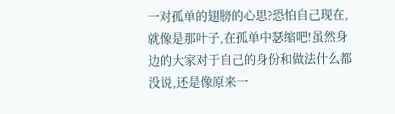一对孤单的翅膀的心思?恐怕自己现在,就像是那叶子,在孤单中瑟缩吧!虽然身边的大家对于自己的身份和做法什么都没说,还是像原来一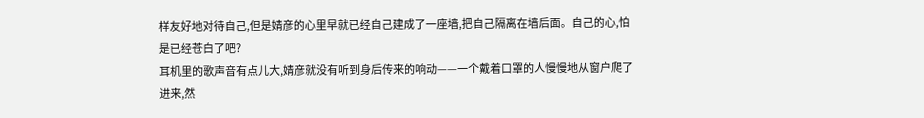样友好地对待自己,但是婧彦的心里早就已经自己建成了一座墙,把自己隔离在墙后面。自己的心,怕是已经苍白了吧?
耳机里的歌声音有点儿大,婧彦就没有听到身后传来的响动——一个戴着口罩的人慢慢地从窗户爬了进来,然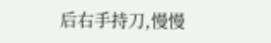后右手持刀,慢慢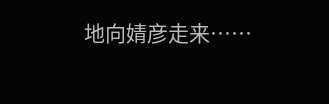地向婧彦走来……